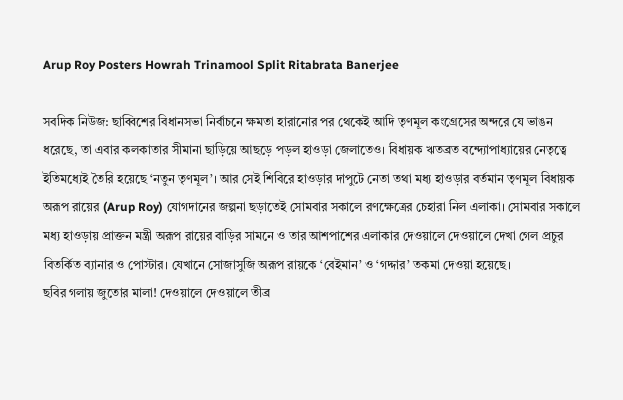Arup Roy Posters Howrah Trinamool Split Ritabrata Banerjee

সবদিক নিউজ: ছাব্বিশের বিধানসভা নির্বাচনে ক্ষমতা হারানোর পর থেকেই আদি তৃণমূল কংগ্রেসের অন্দরে যে ভাঙন ধরেছে, তা এবার কলকাতার সীমানা ছাড়িয়ে আছড়ে পড়ল হাওড়া জেলাতেও। বিধায়ক ঋতব্রত বন্দ্যোপাধ্যায়ের নেতৃত্বে ইতিমধ্যেই তৈরি হয়েছে ‘নতুন তৃণমূল’। আর সেই শিবিরে হাওড়ার দাপুটে নেতা তথা মধ্য হাওড়ার বর্তমান তৃণমূল বিধায়ক অরূপ রায়ের (Arup Roy) যোগদানের জল্পনা ছড়াতেই সোমবার সকালে রণক্ষেত্রের চেহারা নিল এলাকা। সোমবার সকালে মধ্য হাওড়ায় প্রাক্তন মন্ত্রী অরূপ রায়ের বাড়ির সামনে ও তার আশপাশের এলাকার দেওয়ালে দেওয়ালে দেখা গেল প্রচুর বিতর্কিত ব্যানার ও পোস্টার। যেখানে সোজাসুজি অরূপ রায়কে ‘বেইমান’ ও ‘গদ্দার’ তকমা দেওয়া হয়েছে।
ছবির গলায় জুতোর মালা! দেওয়ালে দেওয়ালে তীব্র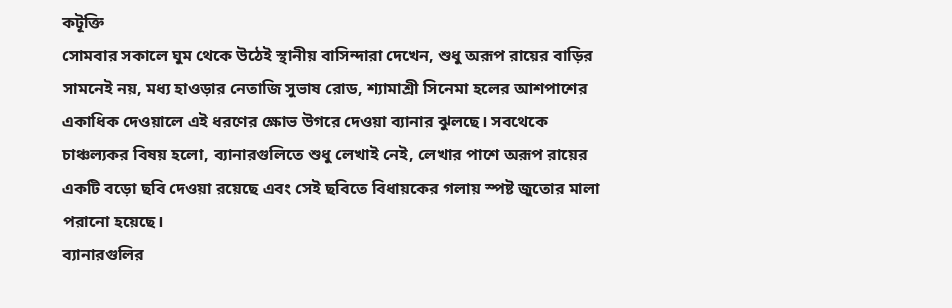কটূক্তি
সোমবার সকালে ঘুম থেকে উঠেই স্থানীয় বাসিন্দারা দেখেন, শুধু অরূপ রায়ের বাড়ির সামনেই নয়, মধ্য হাওড়ার নেতাজি সুভাষ রোড, শ্যামাশ্রী সিনেমা হলের আশপাশের একাধিক দেওয়ালে এই ধরণের ক্ষোভ উগরে দেওয়া ব্যানার ঝুলছে। সবথেকে চাঞ্চল্যকর বিষয় হলো, ব্যানারগুলিতে শুধু লেখাই নেই, লেখার পাশে অরূপ রায়ের একটি বড়ো ছবি দেওয়া রয়েছে এবং সেই ছবিতে বিধায়কের গলায় স্পষ্ট জুতোর মালা পরানো হয়েছে।
ব্যানারগুলির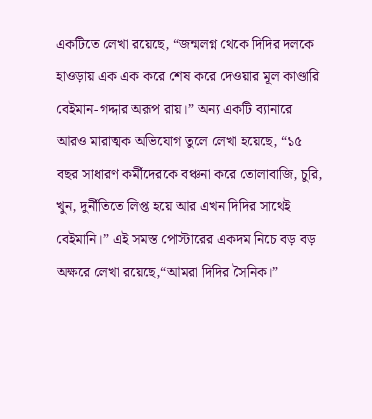একটিতে লেখা রয়েছে, “জন্মলগ্ন থেকে দিদির দলকে হাওড়ায় এক এক করে শেষ করে দেওয়ার মূল কাণ্ডারি বেইমান-গদ্দার অরূপ রায়।” অন্য একটি ব্যানারে আরও মারাত্মক অভিযোগ তুলে লেখা হয়েছে, “১৫ বছর সাধারণ কর্মীদেরকে বঞ্চনা করে তোলাবাজি, চুরি, খুন, দুর্নীতিতে লিপ্ত হয়ে আর এখন দিদির সাথেই বেইমানি।” এই সমস্ত পোস্টারের একদম নিচে বড় বড় অক্ষরে লেখা রয়েছে,“আমরা দিদির সৈনিক।”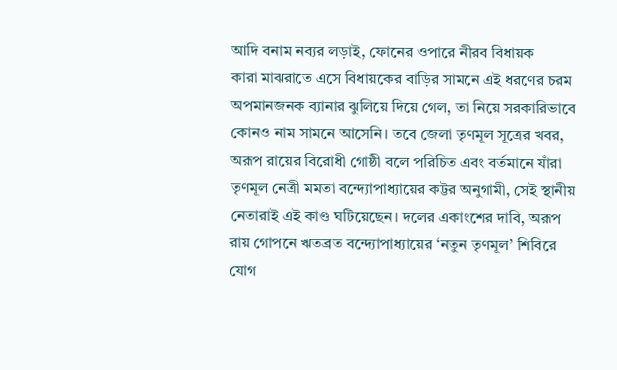আদি বনাম নব্যর লড়াই, ফোনের ওপারে নীরব বিধায়ক
কারা মাঝরাতে এসে বিধায়কের বাড়ির সামনে এই ধরণের চরম অপমানজনক ব্যানার ঝুলিয়ে দিয়ে গেল, তা নিয়ে সরকারিভাবে কোনও নাম সামনে আসেনি। তবে জেলা তৃণমূল সূত্রের খবর, অরূপ রায়ের বিরোধী গোষ্ঠী বলে পরিচিত এবং বর্তমানে যাঁরা তৃণমূল নেত্রী মমতা বন্দ্যোপাধ্যায়ের কট্টর অনুগামী, সেই স্থানীয় নেতারাই এই কাণ্ড ঘটিয়েছেন। দলের একাংশের দাবি, অরূপ রায় গোপনে ঋতব্রত বন্দ্যোপাধ্যায়ের ‘নতুন তৃণমূল’ শিবিরে যোগ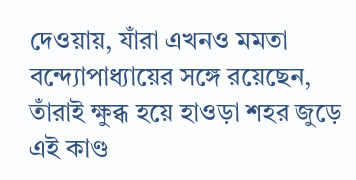দেওয়ায়, যাঁরা এখনও মমতা বন্দ্যোপাধ্যায়ের সঙ্গে রয়েছেন, তাঁরাই ক্ষুব্ধ হয়ে হাওড়া শহর জুড়ে এই কাণ্ড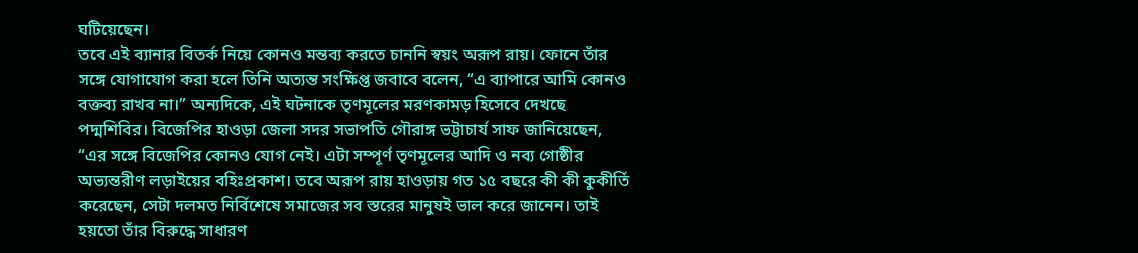ঘটিয়েছেন।
তবে এই ব্যানার বিতর্ক নিয়ে কোনও মন্তব্য করতে চাননি স্বয়ং অরূপ রায়। ফোনে তাঁর সঙ্গে যোগাযোগ করা হলে তিনি অত্যন্ত সংক্ষিপ্ত জবাবে বলেন, “এ ব্যাপারে আমি কোনও বক্তব্য রাখব না।” অন্যদিকে, এই ঘটনাকে তৃণমূলের মরণকামড় হিসেবে দেখছে পদ্মশিবির। বিজেপির হাওড়া জেলা সদর সভাপতি গৌরাঙ্গ ভট্টাচার্য সাফ জানিয়েছেন, “এর সঙ্গে বিজেপির কোনও যোগ নেই। এটা সম্পূর্ণ তৃণমূলের আদি ও নব্য গোষ্ঠীর অভ্যন্তরীণ লড়াইয়ের বহিঃপ্রকাশ। তবে অরূপ রায় হাওড়ায় গত ১৫ বছরে কী কী কুকীর্তি করেছেন, সেটা দলমত নির্বিশেষে সমাজের সব স্তরের মানুষই ভাল করে জানেন। তাই হয়তো তাঁর বিরুদ্ধে সাধারণ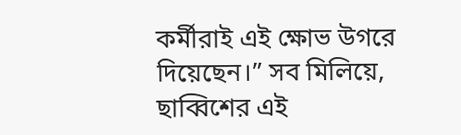কর্মীরাই এই ক্ষোভ উগরে দিয়েছেন।” সব মিলিয়ে, ছাব্বিশের এই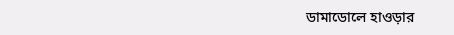ডামাডোলে হাওড়ার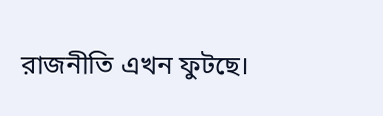রাজনীতি এখন ফুটছে।